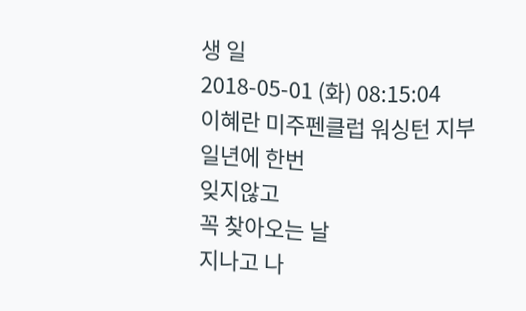생 일
2018-05-01 (화) 08:15:04
이혜란 미주펜클럽 워싱턴 지부
일년에 한번
잊지않고
꼭 찾아오는 날
지나고 나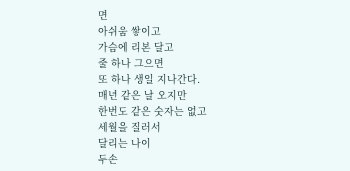면
아쉬움 쌓이고
가슴에 리본 달고
줄 하나 그으면
또 하나 생일 지나간다.
매년 같은 날 오지만
한번도 같은 숫자는 없고
세월을 질러서
달리는 나이
두손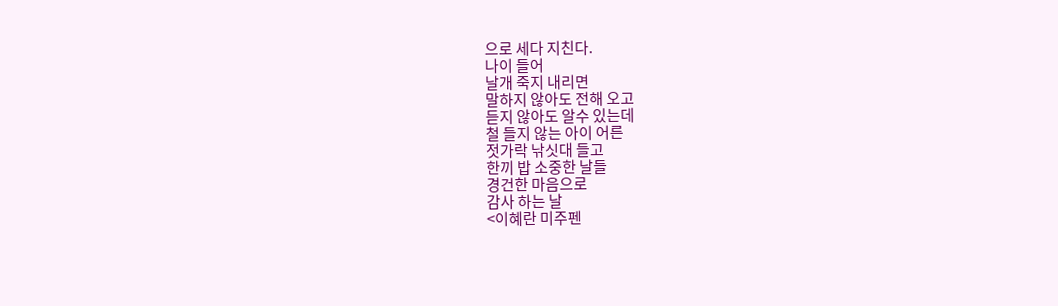으로 세다 지친다.
나이 들어
날개 죽지 내리면
말하지 않아도 전해 오고
듣지 않아도 알수 있는데
철 들지 않는 아이 어른
젓가락 낚싯대 들고
한끼 밥 소중한 날들
경건한 마음으로
감사 하는 날
<이혜란 미주펜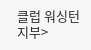클럽 워싱턴 지부>